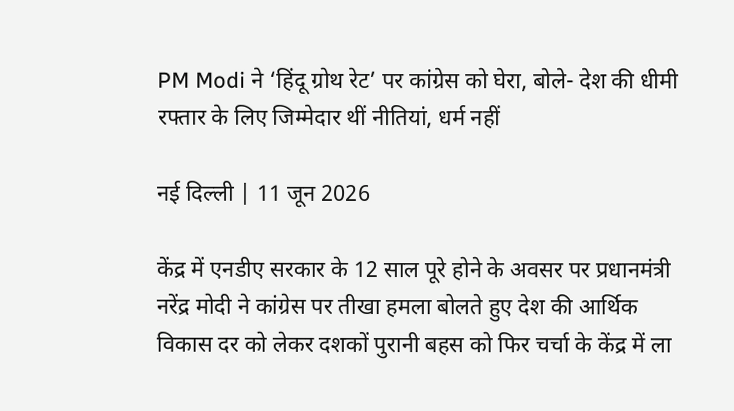PM Modi ने ‘हिंदू ग्रोथ रेट’ पर कांग्रेस को घेरा, बोले- देश की धीमी रफ्तार के लिए जिम्मेदार थीं नीतियां, धर्म नहीं

नई दिल्ली | 11 जून 2026

केंद्र में एनडीए सरकार के 12 साल पूरे होने के अवसर पर प्रधानमंत्री नरेंद्र मोदी ने कांग्रेस पर तीखा हमला बोलते हुए देश की आर्थिक विकास दर को लेकर दशकों पुरानी बहस को फिर चर्चा के केंद्र में ला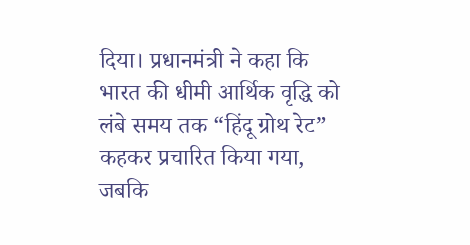दिया। प्रधानमंत्री ने कहा कि भारत की धीमी आर्थिक वृद्धि को लंबे समय तक “हिंदू ग्रोथ रेट” कहकर प्रचारित किया गया, जबकि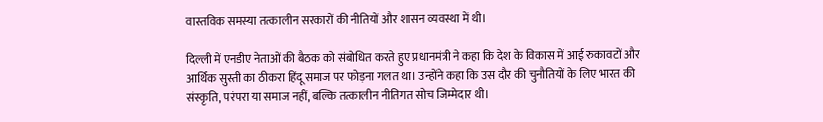वास्तविक समस्या तत्कालीन सरकारों की नीतियों और शासन व्यवस्था में थी।

दिल्ली में एनडीए नेताओं की बैठक को संबोधित करते हुए प्रधानमंत्री ने कहा कि देश के विकास में आई रुकावटों और आर्थिक सुस्ती का ठीकरा हिंदू समाज पर फोड़ना गलत था। उन्होंने कहा कि उस दौर की चुनौतियों के लिए भारत की संस्कृति, परंपरा या समाज नहीं, बल्कि तत्कालीन नीतिगत सोच जिम्मेदार थी।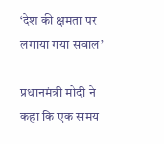‘देश की क्षमता पर लगाया गया सवाल’

प्रधानमंत्री मोदी ने कहा कि एक समय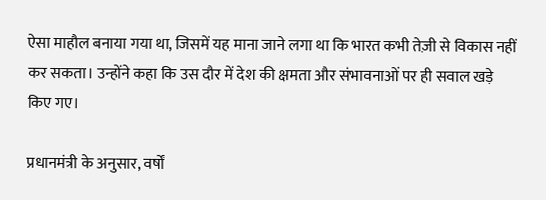ऐसा माहौल बनाया गया था, जिसमें यह माना जाने लगा था कि भारत कभी तेज़ी से विकास नहीं कर सकता। उन्होंने कहा कि उस दौर में देश की क्षमता और संभावनाओं पर ही सवाल खड़े किए गए।

प्रधानमंत्री के अनुसार, वर्षों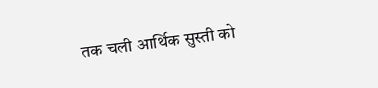तक चली आर्थिक सुस्ती को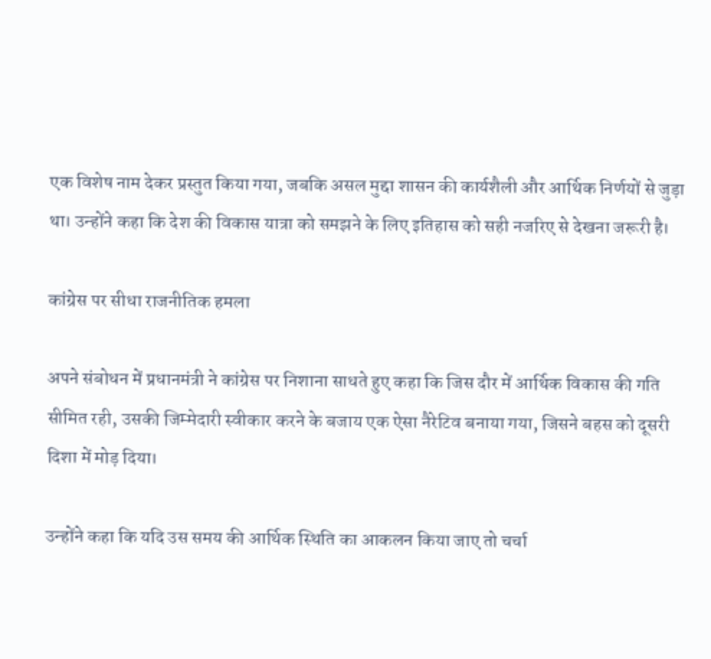एक विशेष नाम देकर प्रस्तुत किया गया, जबकि असल मुद्दा शासन की कार्यशैली और आर्थिक निर्णयों से जुड़ा था। उन्होंने कहा कि देश की विकास यात्रा को समझने के लिए इतिहास को सही नजरिए से देखना जरूरी है।

कांग्रेस पर सीधा राजनीतिक हमला

अपने संबोधन में प्रधानमंत्री ने कांग्रेस पर निशाना साधते हुए कहा कि जिस दौर में आर्थिक विकास की गति सीमित रही, उसकी जिम्मेदारी स्वीकार करने के बजाय एक ऐसा नैरेटिव बनाया गया, जिसने बहस को दूसरी दिशा में मोड़ दिया।

उन्होंने कहा कि यदि उस समय की आर्थिक स्थिति का आकलन किया जाए तो चर्चा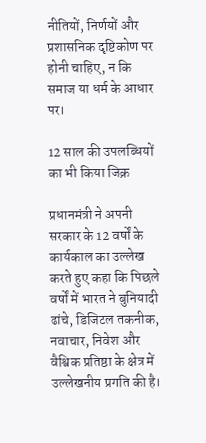नीतियों, निर्णयों और प्रशासनिक दृष्टिकोण पर होनी चाहिए, न कि समाज या धर्म के आधार पर।

12 साल की उपलब्धियों का भी किया जिक्र

प्रधानमंत्री ने अपनी सरकार के 12 वर्षों के कार्यकाल का उल्लेख करते हुए कहा कि पिछले वर्षों में भारत ने बुनियादी ढांचे, डिजिटल तकनीक, नवाचार, निवेश और वैश्विक प्रतिष्ठा के क्षेत्र में उल्लेखनीय प्रगति की है।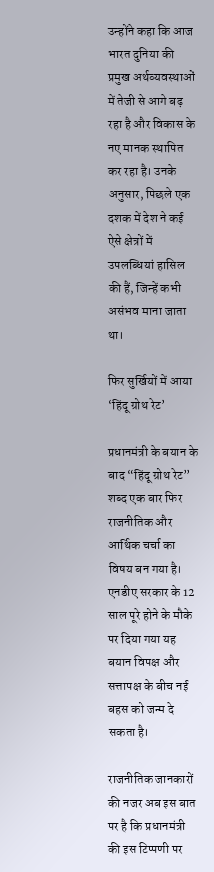उन्होंने कहा कि आज भारत दुनिया की प्रमुख अर्थव्यवस्थाओं में तेजी से आगे बढ़ रहा है और विकास के नए मानक स्थापित कर रहा है। उनके अनुसार, पिछले एक दशक में देश ने कई ऐसे क्षेत्रों में उपलब्धियां हासिल की हैं, जिन्हें कभी असंभव माना जाता था।

फिर सुर्खियों में आया ‘हिंदू ग्रोथ रेट’

प्रधानमंत्री के बयान के बाद “हिंदू ग्रोथ रेट” शब्द एक बार फिर राजनीतिक और आर्थिक चर्चा का विषय बन गया है। एनडीए सरकार के 12 साल पूरे होने के मौके पर दिया गया यह बयान विपक्ष और सत्तापक्ष के बीच नई बहस को जन्म दे सकता है।

राजनीतिक जानकारों की नजर अब इस बात पर है कि प्रधानमंत्री की इस टिप्पणी पर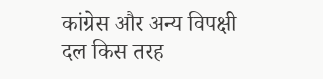कांग्रेस और अन्य विपक्षी दल किस तरह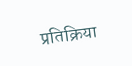प्रतिक्रिया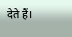देते हैं।